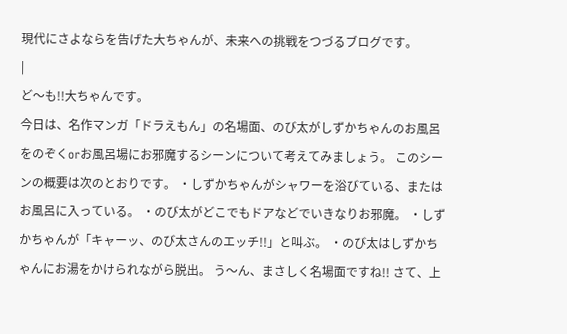現代にさよならを告げた大ちゃんが、未来への挑戦をつづるブログです。
|
ど〜も!!大ちゃんです。
今日は、名作マンガ「ドラえもん」の名場面、のび太がしずかちゃんのお風呂をのぞくorお風呂場にお邪魔するシーンについて考えてみましょう。 このシーンの概要は次のとおりです。 ・しずかちゃんがシャワーを浴びている、またはお風呂に入っている。 ・のび太がどこでもドアなどでいきなりお邪魔。 ・しずかちゃんが「キャーッ、のび太さんのエッチ!!」と叫ぶ。 ・のび太はしずかちゃんにお湯をかけられながら脱出。 う〜ん、まさしく名場面ですね!! さて、上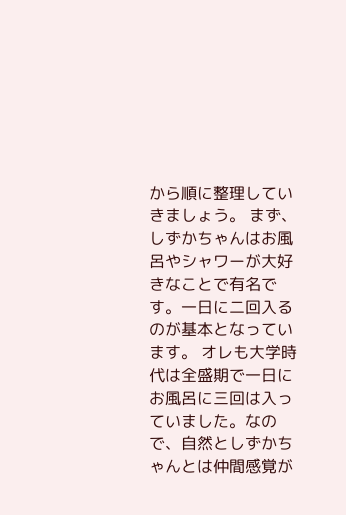から順に整理していきましょう。 まず、しずかちゃんはお風呂やシャワーが大好きなことで有名です。一日に二回入るのが基本となっています。 オレも大学時代は全盛期で一日にお風呂に三回は入っていました。なので、自然としずかちゃんとは仲間感覚が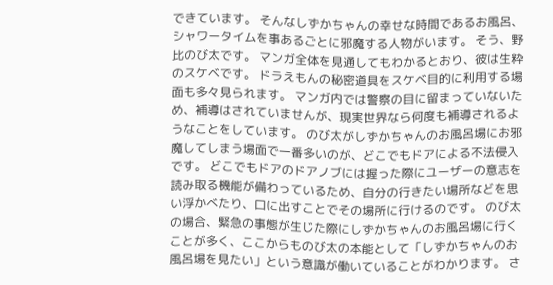できています。 そんなしずかちゃんの幸せな時間であるお風呂、シャワータイムを事あるごとに邪魔する人物がいます。 そう、野比のび太です。 マンガ全体を見通してもわかるとおり、彼は生粋のスケベです。 ドラえもんの秘密道具をスケベ目的に利用する場面も多々見られます。 マンガ内では警察の目に留まっていないため、補導はされていませんが、現実世界なら何度も補導されるようなことをしています。 のび太がしずかちゃんのお風呂場にお邪魔してしまう場面で一番多いのが、どこでもドアによる不法侵入です。 どこでもドアのドアノブには握った際にユーザーの意志を読み取る機能が備わっているため、自分の行きたい場所などを思い浮かべたり、口に出すことでその場所に行けるのです。 のび太の場合、緊急の事態が生じた際にしずかちゃんのお風呂場に行くことが多く、ここからものび太の本能として「しずかちゃんのお風呂場を見たい」という意識が働いていることがわかります。 さ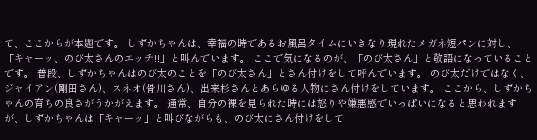て、ここからが本題です。 しずかちゃんは、幸福の時であるお風呂タイムにいきなり現れたメガネ短パンに対し、「キャーッ、のび太さんのエッチ!!」と叫んでいます。 ここで気になるのが、「のび太さん」と敬語になっていることです。 普段、しずかちゃんはのび太のことを「のび太さん」とさん付けをして呼んでいます。 のび太だけではなく、ジャイアン(剛田さん)、スネオ(骨川さん)、出来杉さんとあらゆる人物にさん付けをしています。 ここから、しずかちゃんの育ちの良さがうかがえます。 通常、自分の裸を見られた時には怒りや嫌悪感でいっぱいになると思われますが、しずかちゃんは「キャーッ」と叫びながらも、のび太にさん付けをして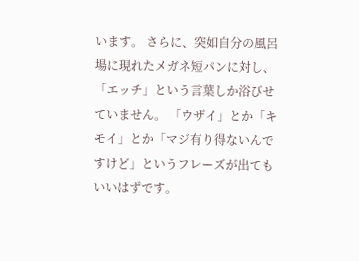います。 さらに、突如自分の風呂場に現れたメガネ短パンに対し、「エッチ」という言葉しか浴びせていません。 「ウザイ」とか「キモイ」とか「マジ有り得ないんですけど」というフレーズが出てもいいはずです。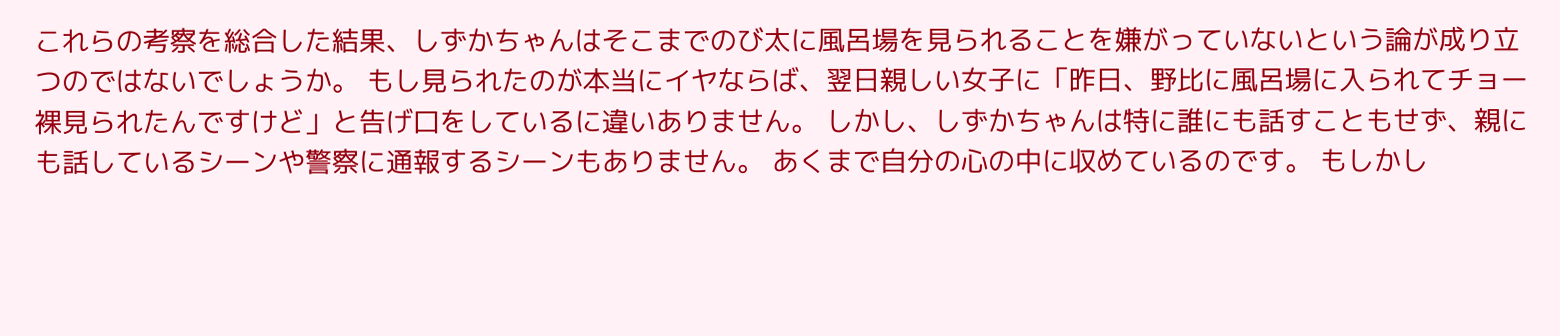これらの考察を総合した結果、しずかちゃんはそこまでのび太に風呂場を見られることを嫌がっていないという論が成り立つのではないでしょうか。 もし見られたのが本当にイヤならば、翌日親しい女子に「昨日、野比に風呂場に入られてチョー裸見られたんですけど」と告げ口をしているに違いありません。 しかし、しずかちゃんは特に誰にも話すこともせず、親にも話しているシーンや警察に通報するシーンもありません。 あくまで自分の心の中に収めているのです。 もしかし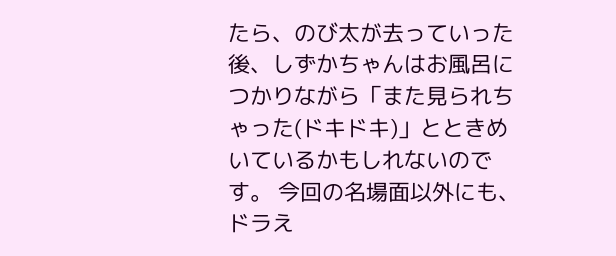たら、のび太が去っていった後、しずかちゃんはお風呂につかりながら「また見られちゃった(ドキドキ)」とときめいているかもしれないのです。 今回の名場面以外にも、ドラえ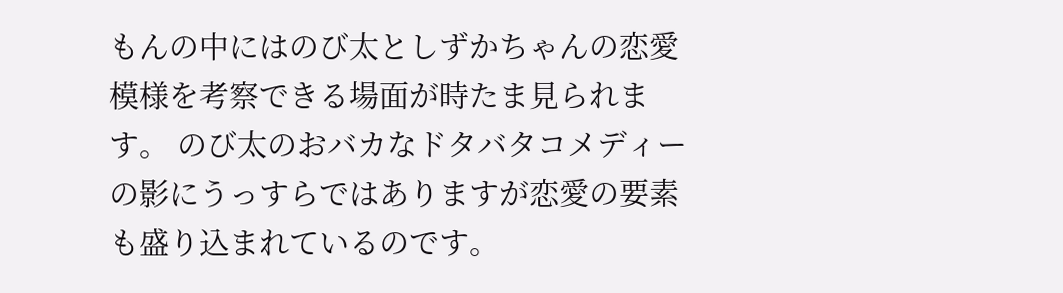もんの中にはのび太としずかちゃんの恋愛模様を考察できる場面が時たま見られます。 のび太のおバカなドタバタコメディーの影にうっすらではありますが恋愛の要素も盛り込まれているのです。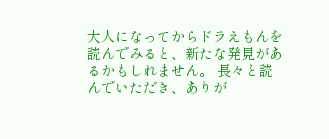大人になってからドラえもんを読んでみると、新たな発見があるかもしれません。 長々と読んでいただき、ありが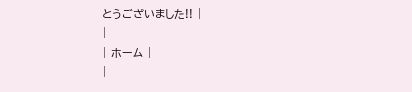とうございました!! |
|
| ホーム |
|